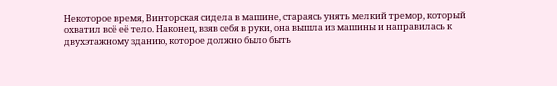Некоторое время, Винторская сидела в машине, стараясь унять мелкий тремор, который охватил всё её тело. Наконец, взяв себя в руки, она вышла из машины и направилась к двухэтажному зданию, которое должно было быть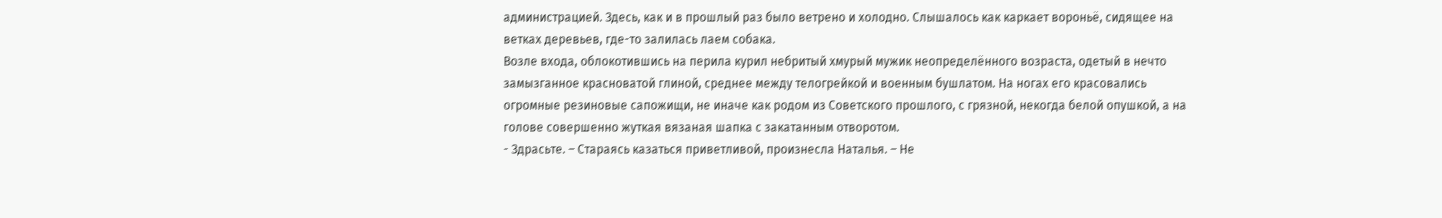администрацией. Здесь, как и в прошлый раз было ветрено и холодно. Слышалось как каркает вороньё, сидящее на ветках деревьев, где-то залилась лаем собака.
Возле входа, облокотившись на перила курил небритый хмурый мужик неопределённого возраста, одетый в нечто замызганное красноватой глиной, среднее между телогрейкой и военным бушлатом. На ногах его красовались огромные резиновые сапожищи, не иначе как родом из Советского прошлого, с грязной, некогда белой опушкой, а на голове совершенно жуткая вязаная шапка с закатанным отворотом.
- Здрасьте. – Стараясь казаться приветливой, произнесла Наталья. – Не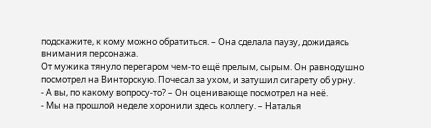подскажите, к кому можно обратиться. – Она сделала паузу, дожидаясь внимания персонажа.
От мужика тянуло перегаром чем-то ещё прелым, сырым. Он равнодушно посмотрел на Винторскую. Почесал за ухом, и затушил сигарету об урну.
- А вы, по какому вопросу-то? – Он оценивающе посмотрел на неё.
- Мы на прошлой неделе хоронили здесь коллегу. – Наталья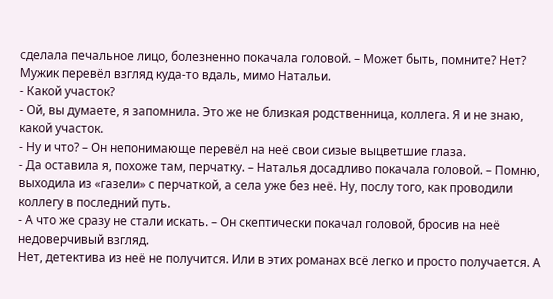сделала печальное лицо, болезненно покачала головой. – Может быть, помните? Нет?
Мужик перевёл взгляд куда-то вдаль, мимо Натальи.
- Какой участок?
- Ой, вы думаете, я запомнила. Это же не близкая родственница, коллега. Я и не знаю, какой участок.
- Ну и что? – Он непонимающе перевёл на неё свои сизые выцветшие глаза.
- Да оставила я, похоже там, перчатку. – Наталья досадливо покачала головой. – Помню, выходила из «газели» с перчаткой, а села уже без неё. Ну, послу того, как проводили коллегу в последний путь.
- А что же сразу не стали искать. – Он скептически покачал головой, бросив на неё недоверчивый взгляд.
Нет, детектива из неё не получится. Или в этих романах всё легко и просто получается. А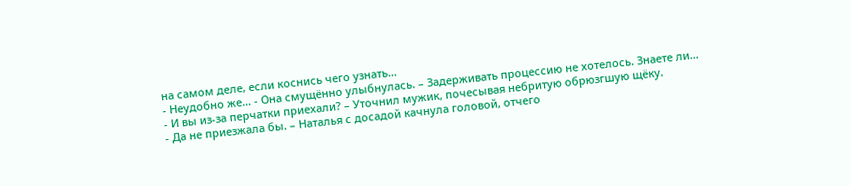на самом деле, если коснись чего узнать…
- Неудобно же… - Она смущённо улыбнулась. – Задерживать процессию не хотелось. Знаете ли…
- И вы из-за перчатки приехали? – Уточнил мужик, почесывая небритую обрюзгшую щёку.
- Да не приезжала бы. – Наталья с досадой качнула головой, отчего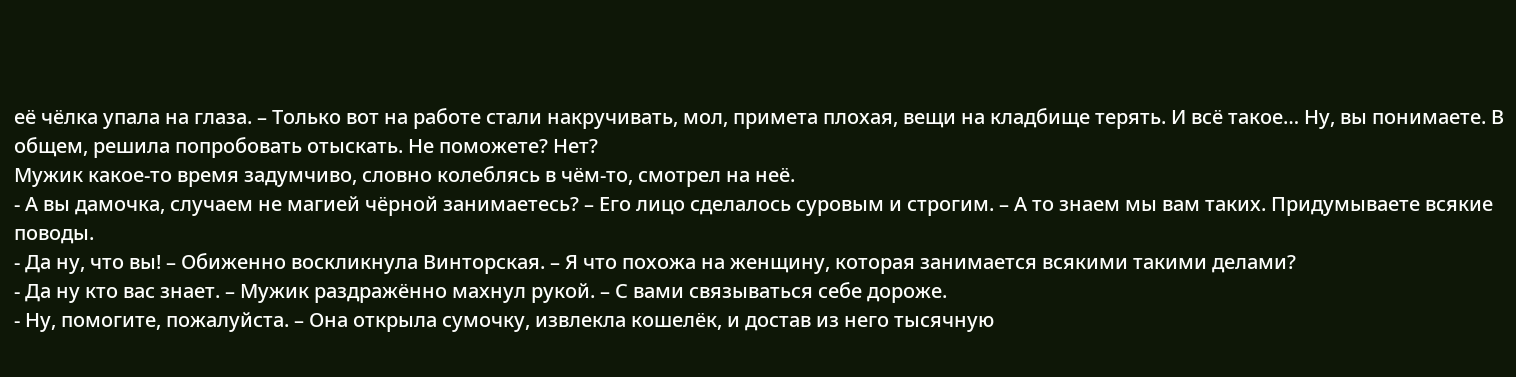её чёлка упала на глаза. – Только вот на работе стали накручивать, мол, примета плохая, вещи на кладбище терять. И всё такое… Ну, вы понимаете. В общем, решила попробовать отыскать. Не поможете? Нет?
Мужик какое-то время задумчиво, словно колеблясь в чём-то, смотрел на неё.
- А вы дамочка, случаем не магией чёрной занимаетесь? – Его лицо сделалось суровым и строгим. – А то знаем мы вам таких. Придумываете всякие поводы.
- Да ну, что вы! – Обиженно воскликнула Винторская. – Я что похожа на женщину, которая занимается всякими такими делами?
- Да ну кто вас знает. – Мужик раздражённо махнул рукой. – С вами связываться себе дороже.
- Ну, помогите, пожалуйста. – Она открыла сумочку, извлекла кошелёк, и достав из него тысячную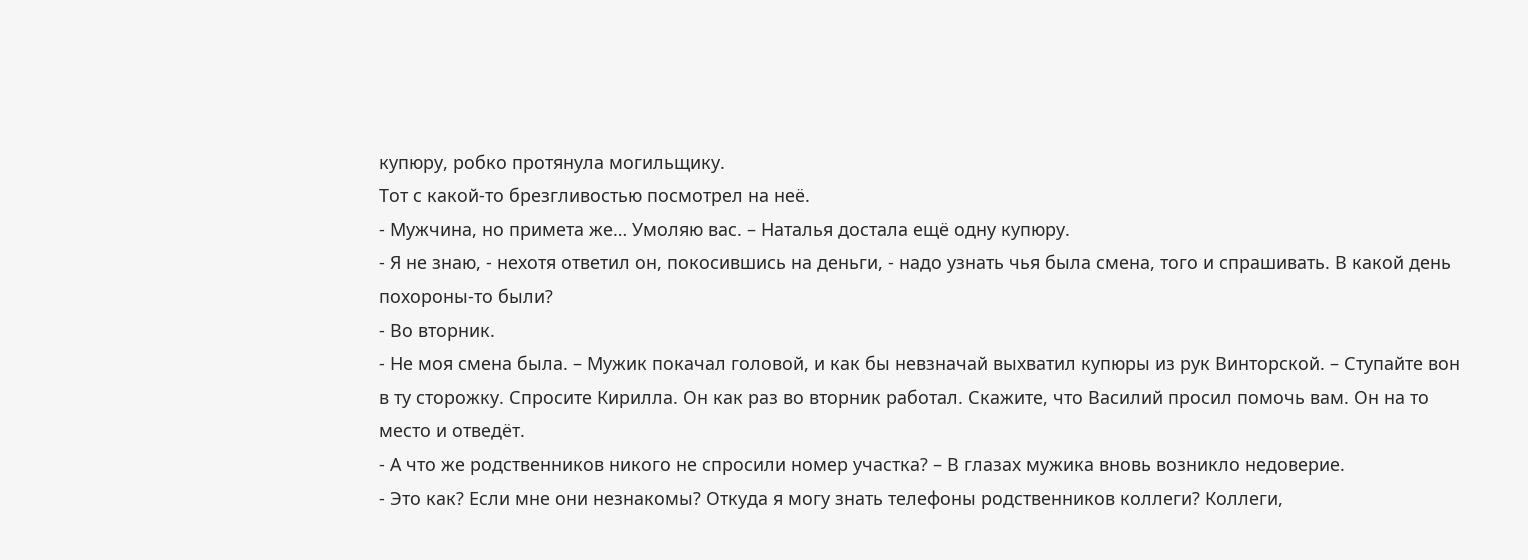купюру, робко протянула могильщику.
Тот с какой-то брезгливостью посмотрел на неё.
- Мужчина, но примета же… Умоляю вас. – Наталья достала ещё одну купюру.
- Я не знаю, - нехотя ответил он, покосившись на деньги, - надо узнать чья была смена, того и спрашивать. В какой день похороны-то были?
- Во вторник.
- Не моя смена была. – Мужик покачал головой, и как бы невзначай выхватил купюры из рук Винторской. – Ступайте вон в ту сторожку. Спросите Кирилла. Он как раз во вторник работал. Скажите, что Василий просил помочь вам. Он на то место и отведёт.
- А что же родственников никого не спросили номер участка? – В глазах мужика вновь возникло недоверие.
- Это как? Если мне они незнакомы? Откуда я могу знать телефоны родственников коллеги? Коллеги,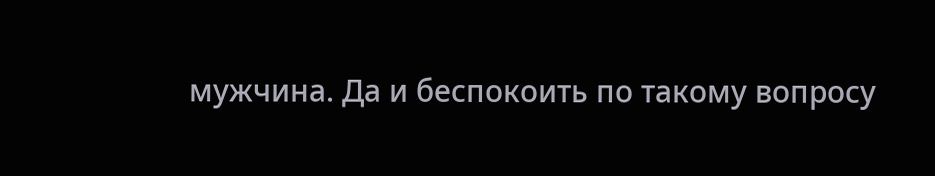мужчина. Да и беспокоить по такому вопросу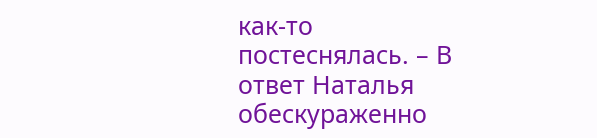как-то постеснялась. – В ответ Наталья обескураженно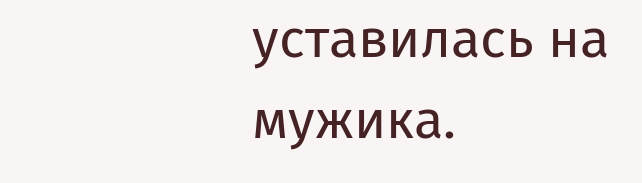уставилась на мужика.